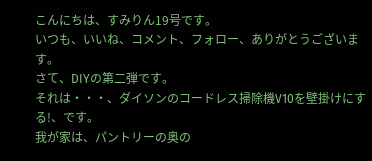こんにちは、すみりん19号です。
いつも、いいね、コメント、フォロー、ありがとうございます。
さて、DIYの第二弾です。
それは・・・、ダイソンのコードレス掃除機V10を壁掛けにする!、です。
我が家は、パントリーの奥の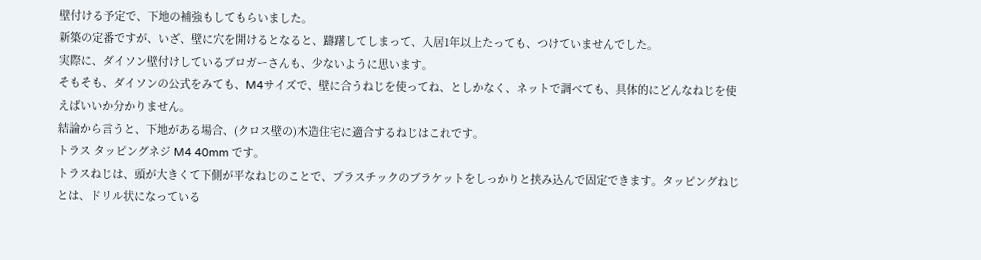壁付ける予定で、下地の補強もしてもらいました。
新築の定番ですが、いざ、壁に穴を開けるとなると、躊躇してしまって、入居1年以上たっても、つけていませんでした。
実際に、ダイソン壁付けしているブロガーさんも、少ないように思います。
そもそも、ダイソンの公式をみても、M4サイズで、壁に合うねじを使ってね、としかなく、ネットで調べても、具体的にどんなねじを使えばいいか分かりません。
結論から言うと、下地がある場合、(クロス壁の)木造住宅に適合するねじはこれです。
トラス タッピングネジ M4 40mm です。
トラスねじは、頭が大きくて下側が平なねじのことで、プラスチックのブラケットをしっかりと挟み込んで固定できます。タッピングねじとは、ドリル状になっている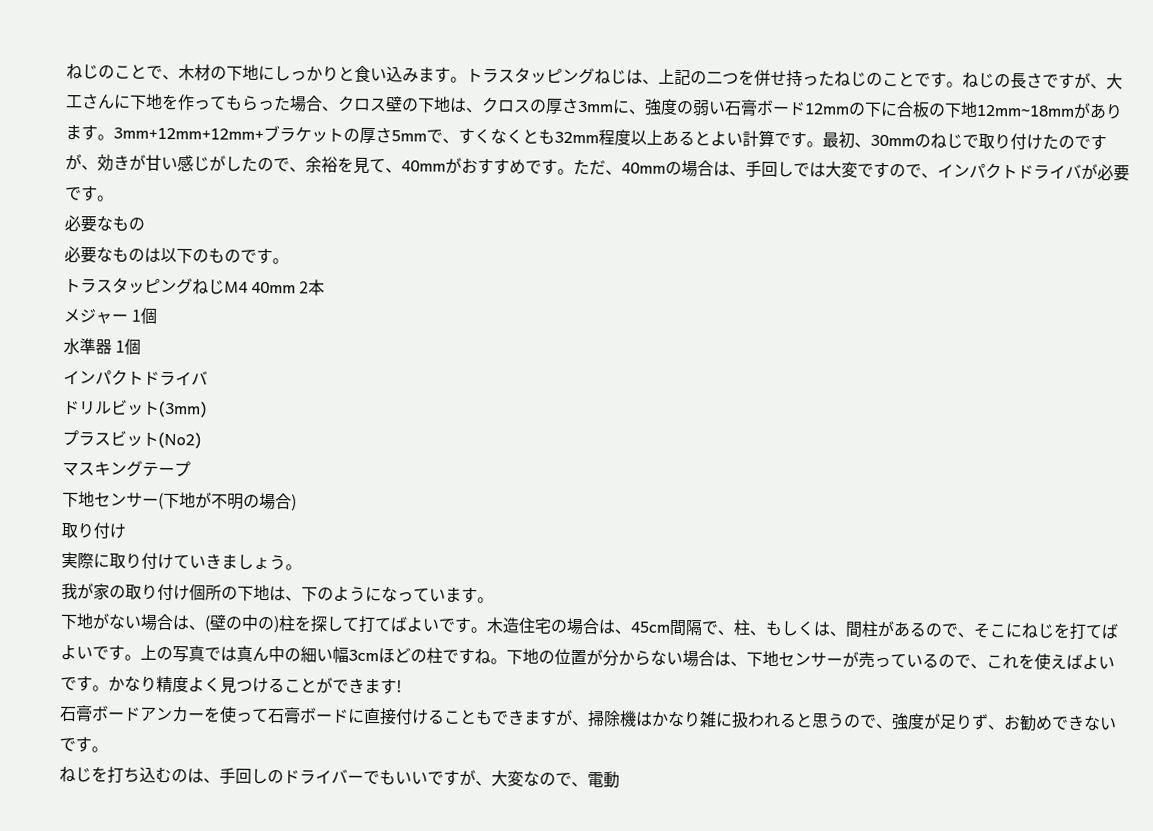ねじのことで、木材の下地にしっかりと食い込みます。トラスタッピングねじは、上記の二つを併せ持ったねじのことです。ねじの長さですが、大工さんに下地を作ってもらった場合、クロス壁の下地は、クロスの厚さ3mmに、強度の弱い石膏ボード12mmの下に合板の下地12mm~18mmがあります。3mm+12mm+12mm+ブラケットの厚さ5mmで、すくなくとも32mm程度以上あるとよい計算です。最初、30mmのねじで取り付けたのですが、効きが甘い感じがしたので、余裕を見て、40mmがおすすめです。ただ、40mmの場合は、手回しでは大変ですので、インパクトドライバが必要です。
必要なもの
必要なものは以下のものです。
トラスタッピングねじM4 40mm 2本
メジャー 1個
水準器 1個
インパクトドライバ
ドリルビット(3mm)
プラスビット(No2)
マスキングテープ
下地センサー(下地が不明の場合)
取り付け
実際に取り付けていきましょう。
我が家の取り付け個所の下地は、下のようになっています。
下地がない場合は、(壁の中の)柱を探して打てばよいです。木造住宅の場合は、45cm間隔で、柱、もしくは、間柱があるので、そこにねじを打てばよいです。上の写真では真ん中の細い幅3cmほどの柱ですね。下地の位置が分からない場合は、下地センサーが売っているので、これを使えばよいです。かなり精度よく見つけることができます!
石膏ボードアンカーを使って石膏ボードに直接付けることもできますが、掃除機はかなり雑に扱われると思うので、強度が足りず、お勧めできないです。
ねじを打ち込むのは、手回しのドライバーでもいいですが、大変なので、電動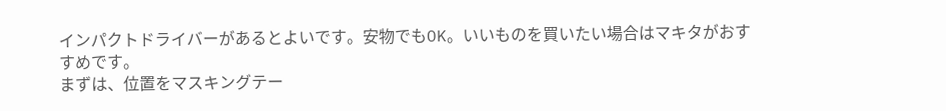インパクトドライバーがあるとよいです。安物でもOK。いいものを買いたい場合はマキタがおすすめです。
まずは、位置をマスキングテー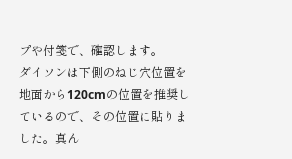プや付箋で、確認します。
ダイソンは下側のねじ穴位置を地面から120cmの位置を推奨しているので、その位置に貼りました。真ん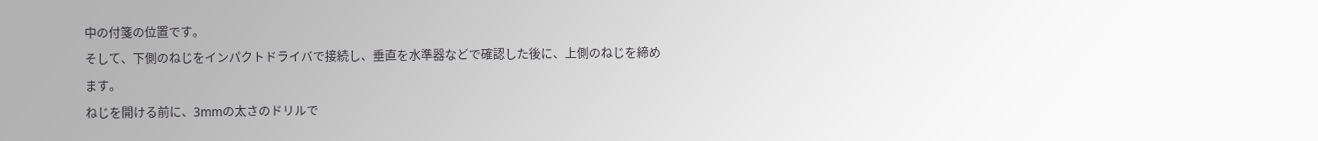中の付箋の位置です。
そして、下側のねじをインパクトドライバで接続し、垂直を水準器などで確認した後に、上側のねじを締めます。
ねじを開ける前に、3mmの太さのドリルで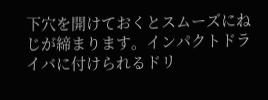下穴を開けておくとスムーズにねじが締まります。インパクトドライバに付けられるドリ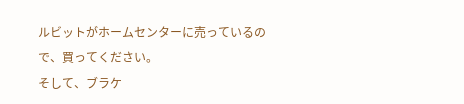ルビットがホームセンターに売っているので、買ってください。
そして、ブラケ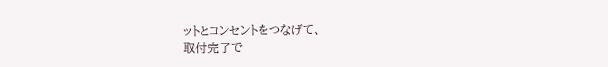ットとコンセントをつなげて、
取付完了で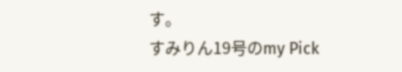す。
すみりん19号のmy Pick